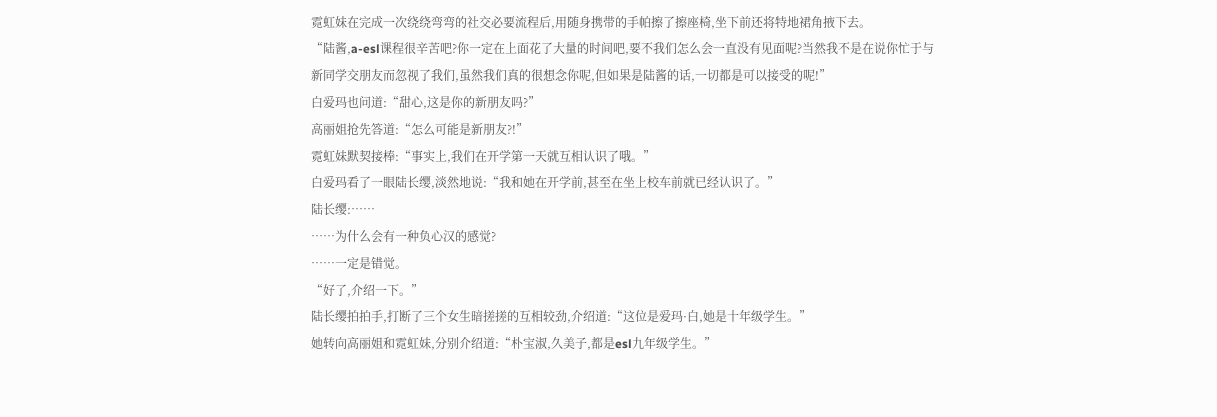霓虹妹在完成一次绕绕弯弯的社交必要流程后,用随身携带的手帕擦了擦座椅,坐下前还将特地裙角掖下去。
“陆酱,a-esl课程很辛苦吧?你一定在上面花了大量的时间吧,要不我们怎么会一直没有见面呢?当然我不是在说你忙于与新同学交朋友而忽视了我们,虽然我们真的很想念你呢,但如果是陆酱的话,一切都是可以接受的呢!”
白爱玛也问道:“甜心,这是你的新朋友吗?”
高丽姐抢先答道:“怎么可能是新朋友?!”
霓虹妹默契接棒:“事实上,我们在开学第一天就互相认识了哦。”
白爱玛看了一眼陆长缨,淡然地说:“我和她在开学前,甚至在坐上校车前就已经认识了。”
陆长缨:……
……为什么会有一种负心汉的感觉?
……一定是错觉。
“好了,介绍一下。”
陆长缨拍拍手,打断了三个女生暗搓搓的互相较劲,介绍道:“这位是爱玛·白,她是十年级学生。”
她转向高丽姐和霓虹妹,分别介绍道:“朴宝淑,久美子,都是esl九年级学生。”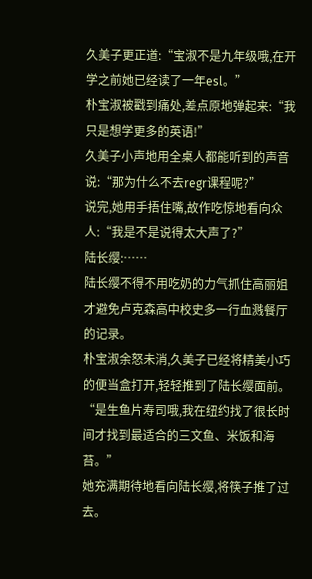久美子更正道:“宝淑不是九年级哦,在开学之前她已经读了一年esl。”
朴宝淑被戳到痛处,差点原地弹起来:“我只是想学更多的英语!”
久美子小声地用全桌人都能听到的声音说:“那为什么不去regr课程呢?”
说完,她用手捂住嘴,故作吃惊地看向众人:“我是不是说得太大声了?”
陆长缨:……
陆长缨不得不用吃奶的力气抓住高丽姐才避免卢克森高中校史多一行血溅餐厅的记录。
朴宝淑余怒未消,久美子已经将精美小巧的便当盒打开,轻轻推到了陆长缨面前。
“是生鱼片寿司哦,我在纽约找了很长时间才找到最适合的三文鱼、米饭和海苔。”
她充满期待地看向陆长缨,将筷子推了过去。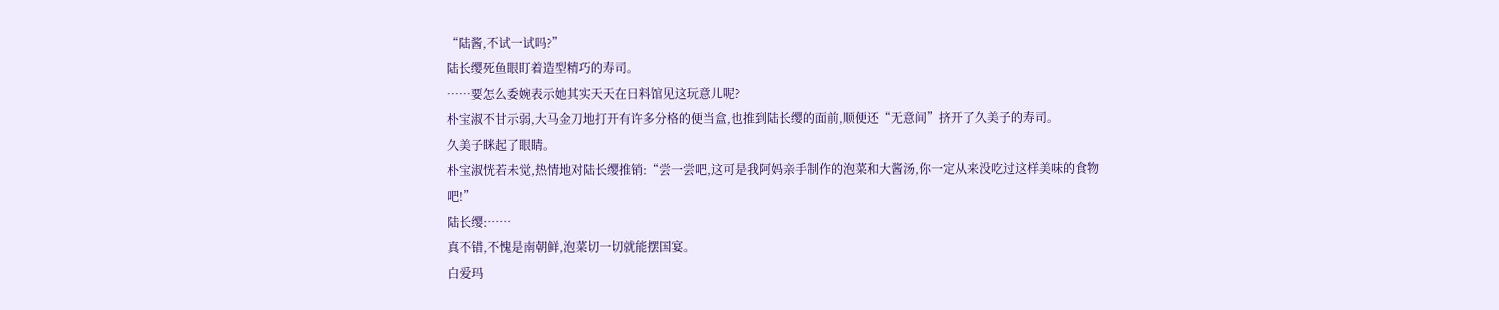“陆酱,不试一试吗?”
陆长缨死鱼眼盯着造型精巧的寿司。
……要怎么委婉表示她其实天天在日料馆见这玩意儿呢?
朴宝淑不甘示弱,大马金刀地打开有许多分格的便当盒,也推到陆长缨的面前,顺便还“无意间”挤开了久美子的寿司。
久美子眯起了眼睛。
朴宝淑恍若未觉,热情地对陆长缨推销:“尝一尝吧,这可是我阿妈亲手制作的泡菜和大酱汤,你一定从来没吃过这样美味的食物吧!”
陆长缨:……
真不错,不愧是南朝鲜,泡菜切一切就能摆国宴。
白爱玛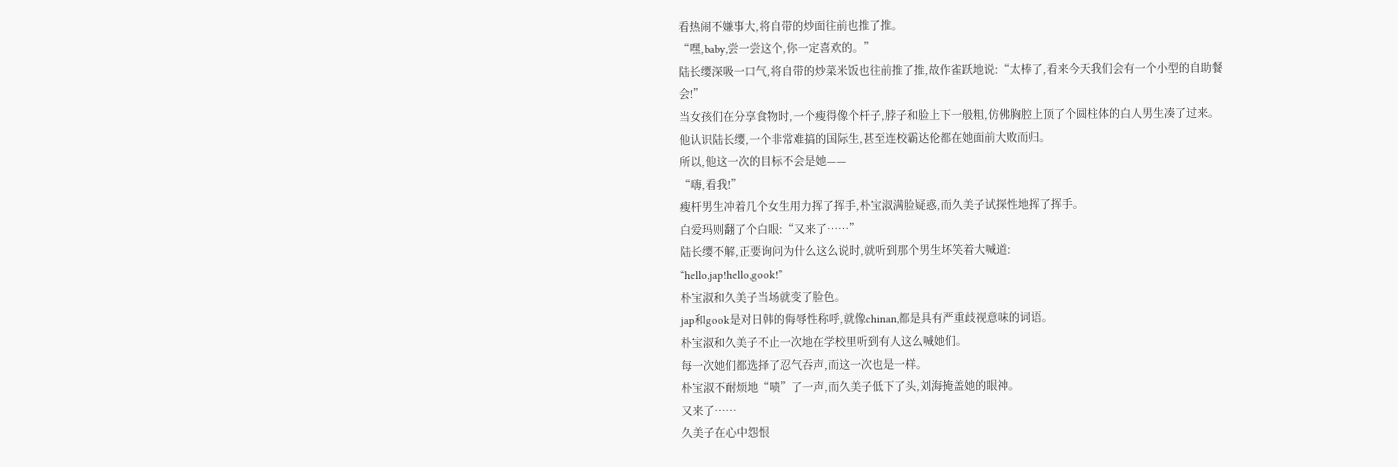看热闹不嫌事大,将自带的炒面往前也推了推。
“嘿,baby,尝一尝这个,你一定喜欢的。”
陆长缨深吸一口气,将自带的炒菜米饭也往前推了推,故作雀跃地说:“太棒了,看来今天我们会有一个小型的自助餐会!”
当女孩们在分享食物时,一个瘦得像个杆子,脖子和脸上下一般粗,仿佛胸腔上顶了个圆柱体的白人男生凑了过来。
他认识陆长缨,一个非常难搞的国际生,甚至连校霸达伦都在她面前大败而归。
所以,他这一次的目标不会是她——
“嗨,看我!”
瘦杆男生冲着几个女生用力挥了挥手,朴宝淑满脸疑惑,而久美子试探性地挥了挥手。
白爱玛则翻了个白眼:“又来了……”
陆长缨不解,正要询问为什么这么说时,就听到那个男生坏笑着大喊道:
“hello,jap!hello,gook!”
朴宝淑和久美子当场就变了脸色。
jap和gook是对日韩的侮辱性称呼,就像chinan,都是具有严重歧视意味的词语。
朴宝淑和久美子不止一次地在学校里听到有人这么喊她们。
每一次她们都选择了忍气吞声,而这一次也是一样。
朴宝淑不耐烦地“啧”了一声,而久美子低下了头,刘海掩盖她的眼神。
又来了……
久美子在心中怨恨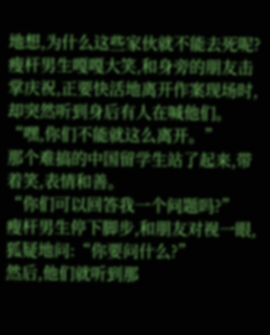地想,为什么这些家伙就不能去死呢?
瘦杆男生嘎嘎大笑,和身旁的朋友击掌庆祝,正要快活地离开作案现场时,却突然听到身后有人在喊他们。
“嘿,你们不能就这么离开。”
那个难搞的中国留学生站了起来,带着笑,表情和善。
“你们可以回答我一个问题吗?”
瘦杆男生停下脚步,和朋友对视一眼,狐疑地问:“你要问什么?”
然后,他们就听到那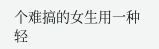个难搞的女生用一种轻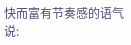快而富有节奏感的语气说: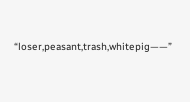“loser,peasant,trash,whitepig——”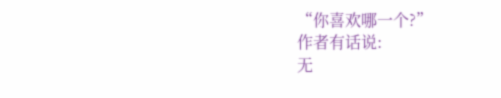“你喜欢哪一个?”
作者有话说:
无